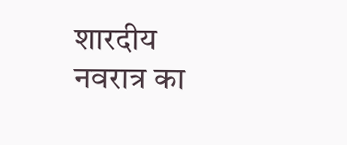शारदीय नवरात्र का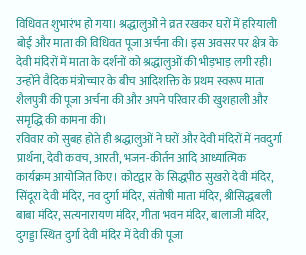विधिवत शुभारंभ हो गया। श्रद्धालुओं ने व्रत रखकर घरों में हरियाली बोई और माता की विधिवत पूजा अर्चना की। इस अवसर पर क्षेत्र के देवी मंदिरों में माता के दर्शनों को श्रद्धालुओं की भीड़भाड़ लगी रही। उन्होंने वैदिक मंत्रोच्चार के बीच आदिशक्ति के प्रथम स्वरूप माता शैलपुत्री की पूजा अर्चना की और अपने परिवार की खुशहाली और समृद्धि की कामना की।
रविवार को सुबह होते ही श्रद्धालुओं ने घरों और देवी मंदिरों में नवदुर्गा प्रार्थना, देवी कवच, आरती, भजन-कीर्तन आदि आध्यात्मिक कार्यक्रम आयोजित किए। कोटद्वार के सिद्धपीठ सुखरो देवी मंदिर, सिंदूरा देवी मंदिर, नव दुर्गा मंदिर, संतोषी माता मंदिर, श्रीसिद्धबली बाबा मंदिर, सत्यनारायण मंदिर, गीता भवन मंदिर, बालाजी मंदिर, दुगड्डा स्थित दुर्गा देवी मंदिर में देवी की पूजा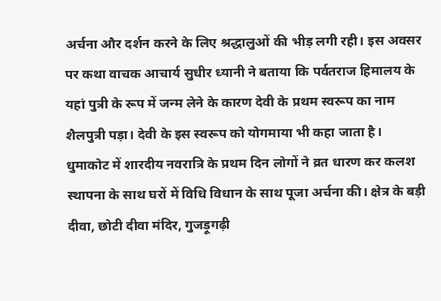अर्चना और दर्शन करने के लिए श्रद्धालुओं की भीड़ लगी रही। इस अवसर पर कथा वाचक आचार्य सुधीर ध्यानी ने बताया कि पर्वतराज हिमालय के यहां पुत्री के रूप में जन्म लेने के कारण देवी के प्रथम स्वरूप का नाम शैलपुत्री पड़ा। देवी के इस स्वरूप को योगमाया भी कहा जाता है।
धुमाकोट में शारदीय नवरात्रि के प्रथम दिन लोगों ने व्रत धारण कर कलश स्थापना के साथ घरों में विधि विधान के साथ पूजा अर्चना की। क्षेत्र के बड़ी दीवा, छोटी दीवा मंदिर, गुजड़ूगढ़ी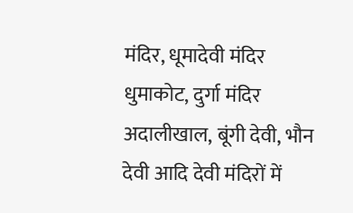मंदिर, धूमादेवी मंदिर धुमाकोट, दुर्गा मंदिर अदालीखाल, बूंगी देवी, भौन देवी आदि देवी मंदिरों में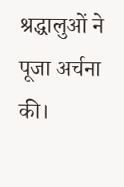श्रद्धालुओं ने पूजा अर्चना की।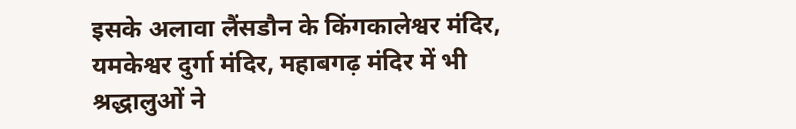इसके अलावा लैंसडौन के किंगकालेश्वर मंदिर, यमकेश्वर दुर्गा मंदिर, महाबगढ़ मंदिर में भी श्रद्धालुओं ने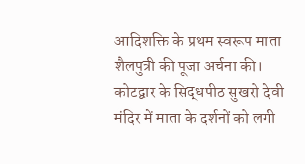आदिशक्ति के प्रथम स्वरूप माता शैलपुत्री की पूजा अर्चना की।
कोटद्वार के सिद्धपीठ सुखरो देवी मंदिर में माता के दर्शनों को लगी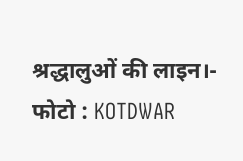श्रद्धालुओं की लाइन।- फोटो : KOTDWAR